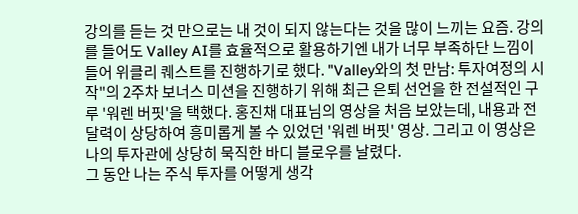강의를 듣는 것 만으로는 내 것이 되지 않는다는 것을 많이 느끼는 요즘. 강의를 들어도 Valley AI를 효율적으로 활용하기엔 내가 너무 부족하단 느낌이 들어 위클리 퀘스트를 진행하기로 했다. "Valley와의 첫 만남: 투자여정의 시작"의 2주차 보너스 미션을 진행하기 위해 최근 은퇴 선언을 한 전설적인 구루 '워렌 버핏'을 택했다. 홍진채 대표님의 영상을 처음 보았는데, 내용과 전달력이 상당하여 흥미롭게 볼 수 있었던 '워렌 버핏' 영상. 그리고 이 영상은 나의 투자관에 상당히 묵직한 바디 블로우를 날렸다.
그 동안 나는 주식 투자를 어떻게 생각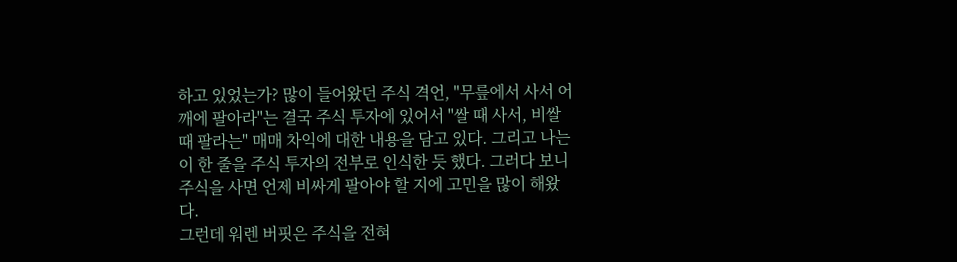하고 있었는가? 많이 들어왔던 주식 격언, "무릎에서 사서 어깨에 팔아라"는 결국 주식 투자에 있어서 "쌀 때 사서, 비쌀 때 팔라는" 매매 차익에 대한 내용을 담고 있다. 그리고 나는 이 한 줄을 주식 투자의 전부로 인식한 듯 했다. 그러다 보니 주식을 사면 언제 비싸게 팔아야 할 지에 고민을 많이 해왔다.
그런데 워렌 버핏은 주식을 전혀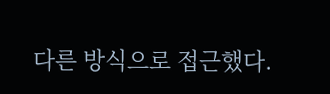다른 방식으로 접근했다.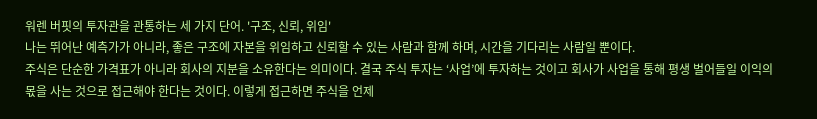워렌 버핏의 투자관을 관통하는 세 가지 단어. '구조, 신뢰, 위임'
나는 뛰어난 예측가가 아니라, 좋은 구조에 자본을 위임하고 신뢰할 수 있는 사람과 함께 하며, 시간을 기다리는 사람일 뿐이다.
주식은 단순한 가격표가 아니라 회사의 지분을 소유한다는 의미이다. 결국 주식 투자는 ‘사업’에 투자하는 것이고 회사가 사업을 통해 평생 벌어들일 이익의 몫을 사는 것으로 접근해야 한다는 것이다. 이렇게 접근하면 주식을 언제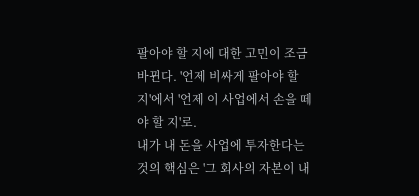팔아야 할 지에 대한 고민이 조금 바뀐다. '언제 비싸게 팔아야 할 지'에서 '언제 이 사업에서 손을 떼야 할 지'로.
내가 내 돈을 사업에 투자한다는 것의 핵심은 '그 회사의 자본이 내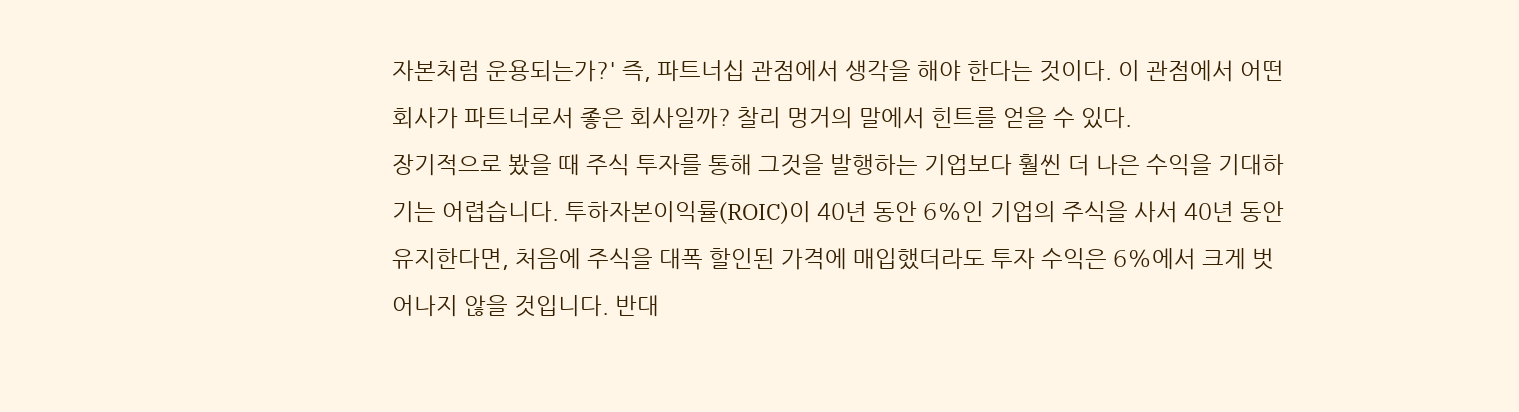자본처럼 운용되는가?' 즉, 파트너십 관점에서 생각을 해야 한다는 것이다. 이 관점에서 어떤 회사가 파트너로서 좋은 회사일까? 찰리 멍거의 말에서 힌트를 얻을 수 있다.
장기적으로 봤을 때 주식 투자를 통해 그것을 발행하는 기업보다 훨씬 더 나은 수익을 기대하기는 어렵습니다. 투하자본이익률(ROIC)이 40년 동안 6%인 기업의 주식을 사서 40년 동안 유지한다면, 처음에 주식을 대폭 할인된 가격에 매입했더라도 투자 수익은 6%에서 크게 벗어나지 않을 것입니다. 반대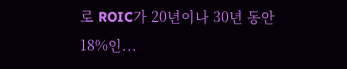로 ROIC가 20년이나 30년 동안 18%인...